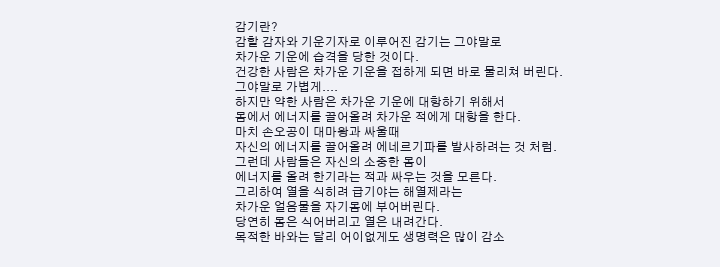감기란?
감할 감자와 기운기자로 이루어진 감기는 그야말로
차가운 기운에 습격을 당한 것이다.
건강한 사람은 차가운 기운을 접하게 되면 바로 물리쳐 버린다.
그야말로 가볍게....
하지만 약한 사람은 차가운 기운에 대항하기 위해서
몸에서 에너지를 끌어올려 차가운 적에게 대항을 한다.
마치 손오공이 대마왕과 싸울때
자신의 에너지를 끌어올려 에네르기파를 발사하려는 것 처럼.
그런데 사람들은 자신의 소중한 몸이
에너지를 올려 한기라는 적과 싸우는 것을 모른다.
그리하여 열을 식히려 급기야는 해열제라는
차가운 얼음물을 자기몸에 부어버린다.
당연히 몸은 식어버리고 열은 내려간다.
목적한 바와는 달리 어이없게도 생명력은 많이 감소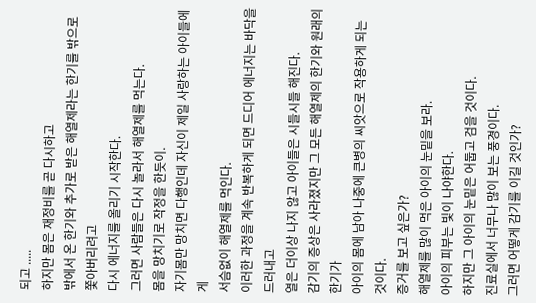되고 .....
하지만 몸은 재정비를 곧 다시하고
밖에서 온 한기와 추가로 받은 해열제라는 한기를 밖으로 쫓아버리려고
다시 에너지를 올리기 시작한다.
그러면 사람들은 다시 놀라서 해열제를 먹는다.
몸을 망치기로 작정을 한듯이.
자기몸만 망치면 다행인데 자신이 제일 사랑하는 아이들에게
서슴없이 해열제를 먹인다.
이러한 과정을 계속 반복하게 되면 드디어 에너지는 바닥을 드러내고
열은 더이상 나지 않고 아이들은 시들시들 해진다.
감기의 증상은 사라졌지만 그 모든 해열제의 한기와 원래의 한기가
아이의 몸에 남아 나중에 큰병의 씨앗으로 작용하게 되는 것이다.
증거를 보고 싶은가?
해열제를 많이 먹은 아이의 눈밑을 보라.
아이의 피부는 빛이 나야한다.
하지만 그 아이의 눈밑은 어둡고 검을 것이다.
진료실에서 너무나 많이 보는 풍경이다.
그러면 어떻게 감기를 이길 것인가?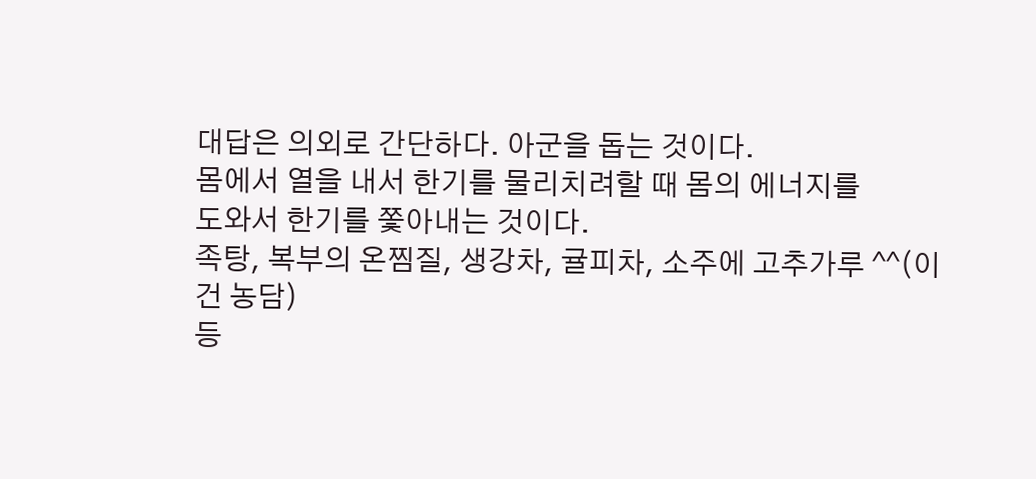대답은 의외로 간단하다. 아군을 돕는 것이다.
몸에서 열을 내서 한기를 물리치려할 때 몸의 에너지를
도와서 한기를 쫓아내는 것이다.
족탕, 복부의 온찜질, 생강차, 귤피차, 소주에 고추가루 ^^(이건 농담)
등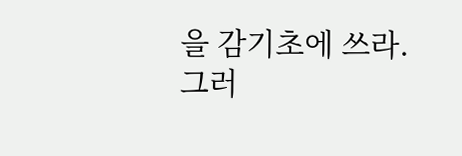을 감기초에 쓰라.
그러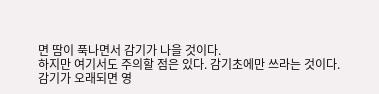면 땀이 푹나면서 감기가 나을 것이다.
하지만 여기서도 주의할 점은 있다. 감기초에만 쓰라는 것이다.
감기가 오래되면 영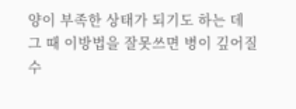양이 부족한 상태가 되기도 하는 데
그 때 이방법을 잘못쓰면 병이 깊어질 수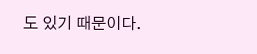도 있기 때문이다.